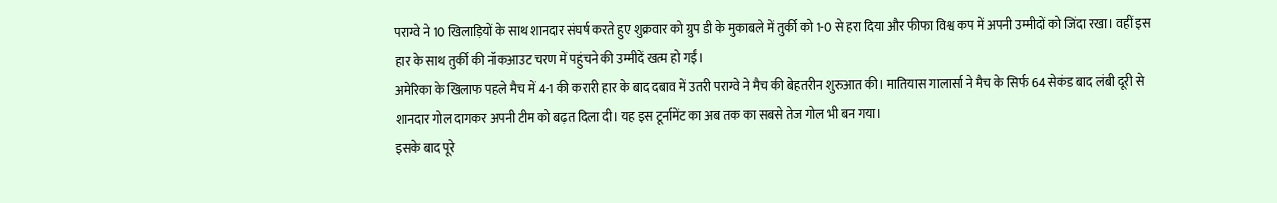पराग्वे ने 10 खिलाड़ियों के साथ शानदार संघर्ष करते हुए शुक्रवार को ग्रुप डी के मुकाबले में तुर्की को 1-0 से हरा दिया और फीफा विश्व कप में अपनी उम्मीदों को जिंदा रखा। वहीं इस हार के साथ तुर्की की नॉकआउट चरण में पहुंचने की उम्मीदें खत्म हो गईं।
अमेरिका के खिलाफ पहले मैच में 4-1 की करारी हार के बाद दबाव में उतरी पराग्वे ने मैच की बेहतरीन शुरुआत की। मातियास गालार्सा ने मैच के सिर्फ 64 सेकंड बाद लंबी दूरी से शानदार गोल दागकर अपनी टीम को बढ़त दिला दी। यह इस टूर्नामेंट का अब तक का सबसे तेज गोल भी बन गया।
इसके बाद पूरे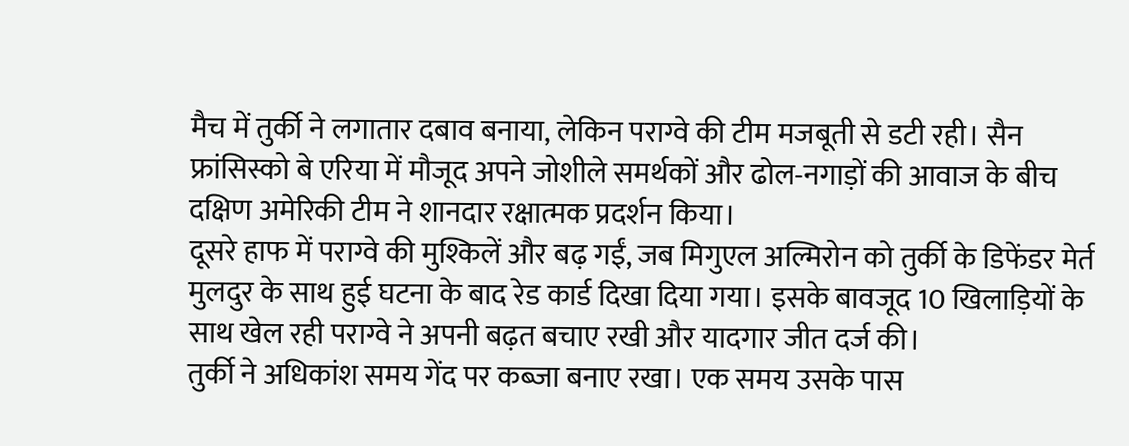मैच में तुर्की ने लगातार दबाव बनाया, लेकिन पराग्वे की टीम मजबूती से डटी रही। सैन फ्रांसिस्को बे एरिया में मौजूद अपने जोशीले समर्थकों और ढोल-नगाड़ों की आवाज के बीच दक्षिण अमेरिकी टीम ने शानदार रक्षात्मक प्रदर्शन किया।
दूसरे हाफ में पराग्वे की मुश्किलें और बढ़ गईं, जब मिगुएल अल्मिरोन को तुर्की के डिफेंडर मेर्त मुलदुर के साथ हुई घटना के बाद रेड कार्ड दिखा दिया गया। इसके बावजूद 10 खिलाड़ियों के साथ खेल रही पराग्वे ने अपनी बढ़त बचाए रखी और यादगार जीत दर्ज की।
तुर्की ने अधिकांश समय गेंद पर कब्जा बनाए रखा। एक समय उसके पास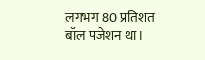लगभग 80 प्रतिशत बॉल पजेशन था।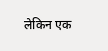लेकिन एक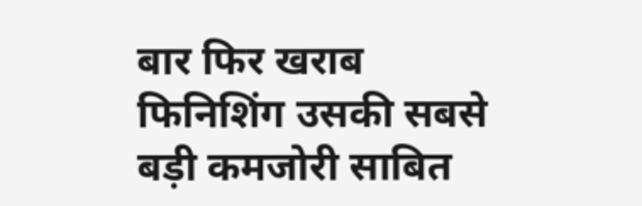बार फिर खराब फिनिशिंग उसकी सबसे बड़ी कमजोरी साबित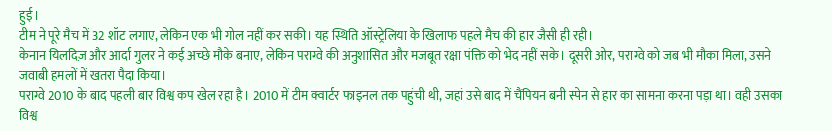हुई।
टीम ने पूरे मैच में 32 शॉट लगाए, लेकिन एक भी गोल नहीं कर सकी। यह स्थिति ऑस्ट्रेलिया के खिलाफ पहले मैच की हार जैसी ही रही।
केनान यिलदिज़ और आर्दा गुलर ने कई अच्छे मौके बनाए, लेकिन पराग्वे की अनुशासित और मजबूत रक्षा पंक्ति को भेद नहीं सके। दूसरी ओर, पराग्वे को जब भी मौका मिला, उसने जवाबी हमलों में खतरा पैदा किया।
पराग्वे 2010 के बाद पहली बार विश्व कप खेल रहा है। 2010 में टीम क्वार्टर फाइनल तक पहुंची थी, जहां उसे बाद में चैंपियन बनी स्पेन से हार का सामना करना पड़ा था। वही उसका विश्व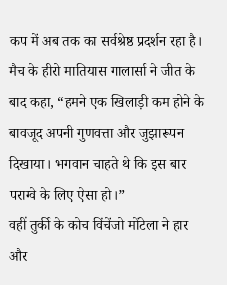कप में अब तक का सर्वश्रेष्ठ प्रदर्शन रहा है।
मैच के हीरो मातियास गालार्सा ने जीत के बाद कहा, “हमने एक खिलाड़ी कम होने के बावजूद अपनी गुणवत्ता और जुझारूपन दिखाया। भगवान चाहते थे कि इस बार पराग्वे के लिए ऐसा हो।”
वहीं तुर्की के कोच विंचेंजो मोंटेला ने हार और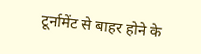टूर्नामेंट से बाहर होने के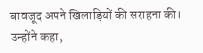बावजूद अपने खिलाड़ियों की सराहना की।
उन्होंने कहा,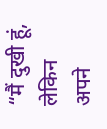“मैं दुखी हूं, लेकिन अपने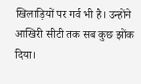खिलाड़ियों पर गर्व भी है। उन्होंने आखिरी सीटी तक सब कुछ झोंक दिया।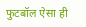फुटबॉल ऐसा ही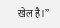खेल है।”